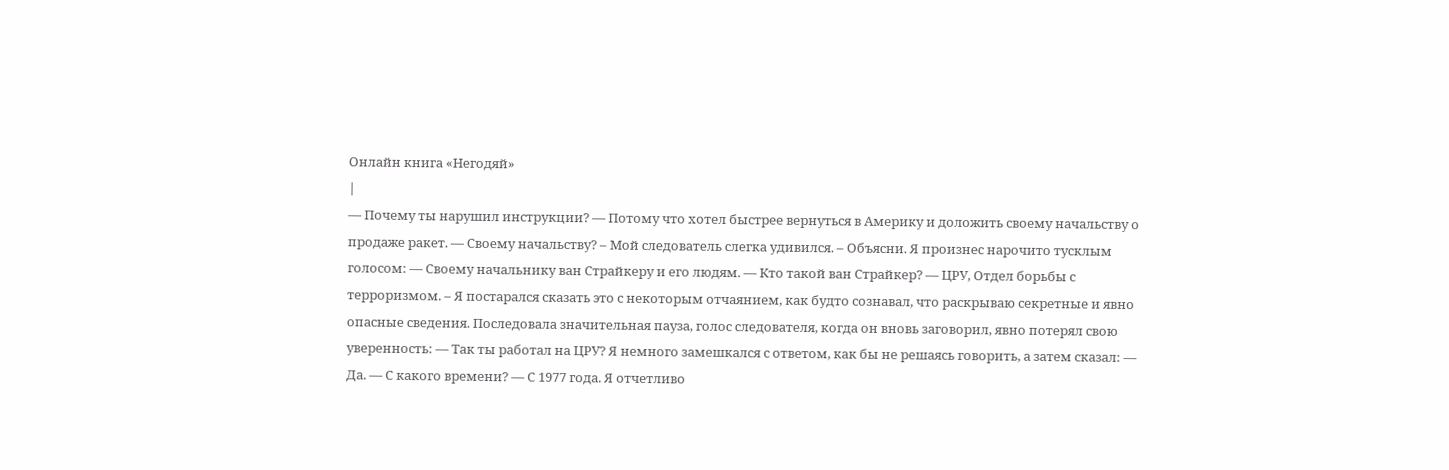Онлайн книга «Негодяй»
|
— Почему ты нарушил инструкции? — Потому что хотел быстрее вернуться в Америку и доложить своему начальству о продаже ракет. — Своему начальству? – Мой следователь слегка удивился. – Объясни. Я произнес нарочито тусклым голосом: — Своему начальнику ван Страйкеру и его людям. — Кто такой ван Страйкер? — ЦРУ, Отдел борьбы с терроризмом. – Я постарался сказать это с некоторым отчаянием, как будто сознавал, что раскрываю секретные и явно опасные сведения. Последовала значительная пауза, голос следователя, когда он вновь заговорил, явно потерял свою уверенность: — Так ты работал на ЦРУ? Я немного замешкался с ответом, как бы не решаясь говорить, а затем сказал: — Да. — С какого времени? — С 1977 года. Я отчетливо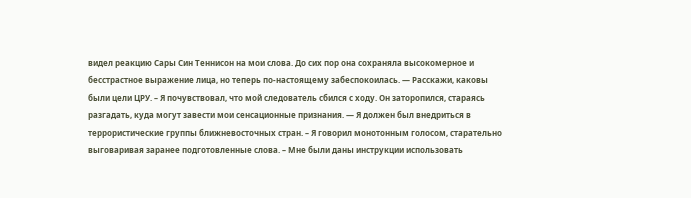видел реакцию Сары Син Теннисон на мои слова. До сих пор она сохраняла высокомерное и бесстрастное выражение лица, но теперь по-настоящему забеспокоилась. — Расскажи, каковы были цели ЦРУ. – Я почувствовал, что мой следователь сбился с ходу. Он заторопился, стараясь разгадать, куда могут завести мои сенсационные признания. — Я должен был внедриться в террористические группы ближневосточных стран. – Я говорил монотонным голосом, старательно выговаривая заранее подготовленные слова. – Мне были даны инструкции использовать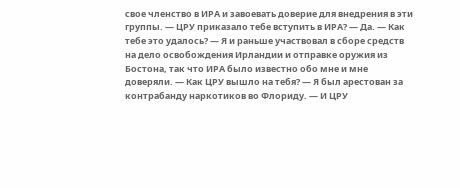свое членство в ИРА и завоевать доверие для внедрения в эти группы. — ЦРУ приказало тебе вступить в ИРА? — Да. — Как тебе это удалось? — Я и раньше участвовал в сборе средств на дело освобождения Ирландии и отправке оружия из Бостона, так что ИРА было известно обо мне и мне доверяли. — Как ЦРУ вышло на тебя? — Я был арестован за контрабанду наркотиков во Флориду. — И ЦРУ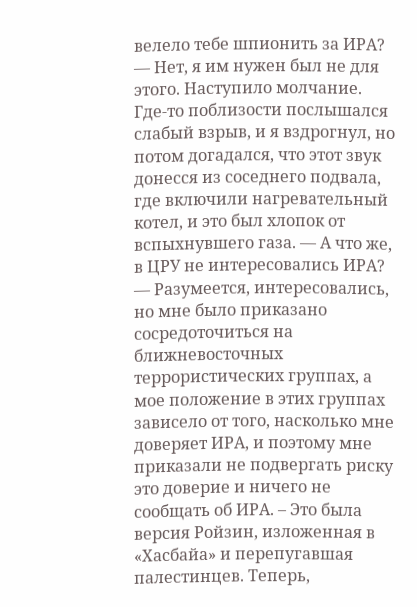велело тебе шпионить за ИРА? — Нет, я им нужен был не для этого. Наступило молчание. Где-то поблизости послышался слабый взрыв, и я вздрогнул, но потом догадался, что этот звук донесся из соседнего подвала, где включили нагревательный котел, и это был хлопок от вспыхнувшего газа. — А что же, в ЦРУ не интересовались ИРА? — Разумеется, интересовались, но мне было приказано сосредоточиться на ближневосточных террористических группах, а мое положение в этих группах зависело от того, насколько мне доверяет ИРА, и поэтому мне приказали не подвергать риску это доверие и ничего не сообщать об ИРА. – Это была версия Ройзин, изложенная в «Хасбайа» и перепугавшая палестинцев. Теперь,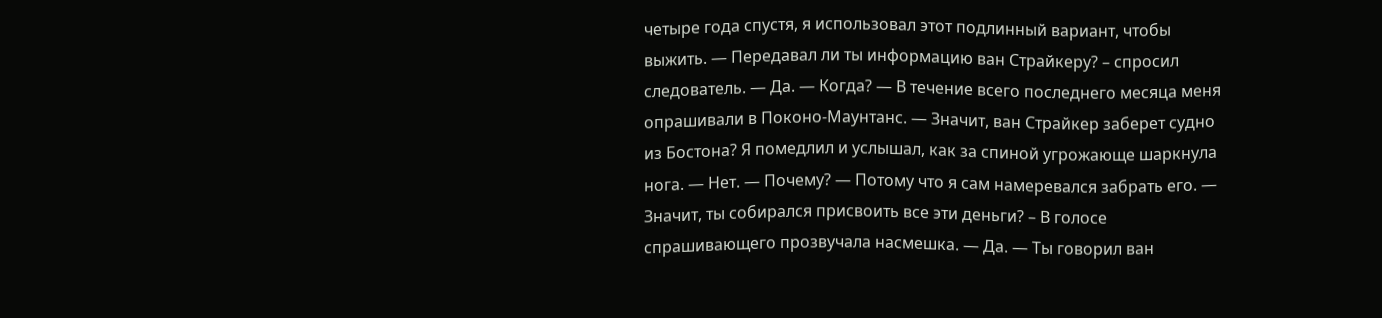четыре года спустя, я использовал этот подлинный вариант, чтобы выжить. — Передавал ли ты информацию ван Страйкеру? – спросил следователь. — Да. — Когда? — В течение всего последнего месяца меня опрашивали в Поконо-Маунтанс. — Значит, ван Страйкер заберет судно из Бостона? Я помедлил и услышал, как за спиной угрожающе шаркнула нога. — Нет. — Почему? — Потому что я сам намеревался забрать его. — Значит, ты собирался присвоить все эти деньги? – В голосе спрашивающего прозвучала насмешка. — Да. — Ты говорил ван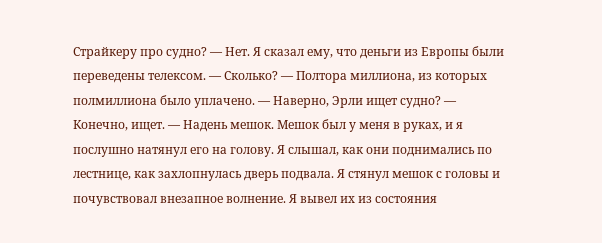Страйкеру про судно? — Нет. Я сказал ему, что деньги из Европы были переведены телексом. — Сколько? — Полтора миллиона, из которых полмиллиона было уплачено. — Наверно, Эрли ищет судно? — Конечно, ищет. — Надень мешок. Мешок был у меня в руках, и я послушно натянул его на голову. Я слышал, как они поднимались по лестнице, как захлопнулась дверь подвала. Я стянул мешок с головы и почувствовал внезапное волнение. Я вывел их из состояния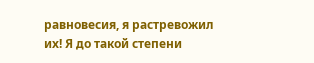равновесия, я растревожил их! Я до такой степени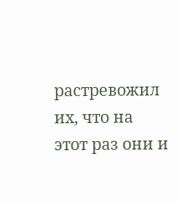растревожил их, что на этот раз они и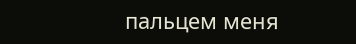пальцем меня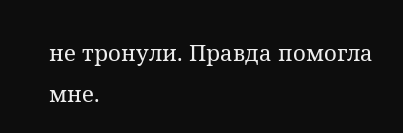не тронули. Правда помогла мне.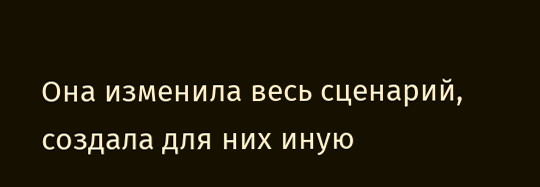Она изменила весь сценарий, создала для них иную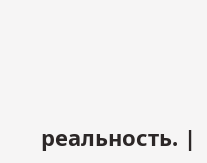реальность. |